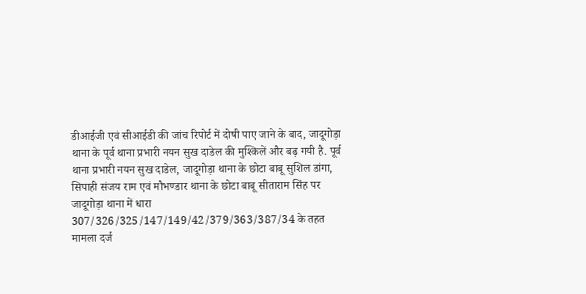डीआईजी एवं सीआईडी की जांच रिपोर्ट में दोषी पाए जाने के बाद, जादूगोड़ा थाना के पूर्व थाना प्रभारी नयन सुख दाडेल की मुश्किलें और बढ़ गयी है. पूर्व थाना प्रभारी नयन सुख दाडेल, जादूगोड़ा थाना के छोटा बाबू सुशिल डांगा, सिपाही संजय राम एवं मौभण्डार थाना के छोटा बाबू सीताराम सिंह पर जादूगोड़ा थाना में धारा 307/326/325/147/149/42/379/363/387/34 के तहत मामला दर्ज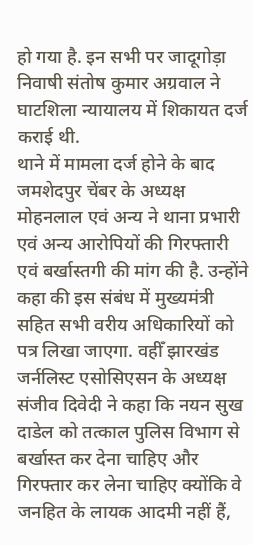हो गया है. इन सभी पर जादूगोड़ा निवाषी संतोष कुमार अग्रवाल ने घाटशिला न्यायालय में शिकायत दर्ज कराई थी.
थाने में मामला दर्ज होने के बाद जमशेदपुर चेंबर के अध्यक्ष मोहनलाल एवं अन्य ने थाना प्रभारी एवं अन्य आरोपियों की गिरफ्तारी एवं बर्खास्तगी की मांग की है. उन्होंने कहा की इस संबंध में मुख्यमंत्री सहित सभी वरीय अधिकारियों को पत्र लिखा जाएगा. वहीँ झारखंड जर्नलिस्ट एसोसिएसन के अध्यक्ष संजीव दिवेदी ने कहा कि नयन सुख दाडेल को तत्काल पुलिस विभाग से बर्खास्त कर देना चाहिए और गिरफ्तार कर लेना चाहिए क्योंकि वे जनहित के लायक आदमी नहीं हैं,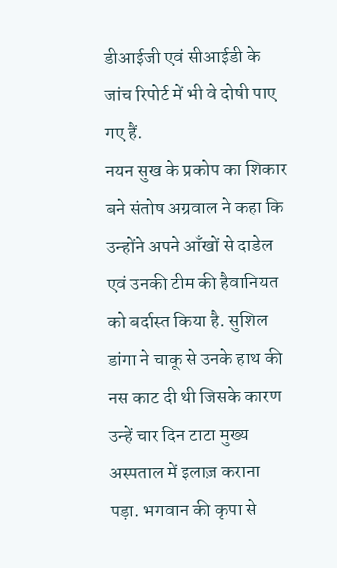डीआईजी एवं सीआईडी के जांच रिपोर्ट में भी वे दोषी पाए गए हैं.
नयन सुख के प्रकोप का शिकार बने संतोष अग्रवाल ने कहा कि उन्होंने अपने आँखों से दाडेल एवं उनकी टीम की हैवानियत को बर्दास्त किया है. सुशिल डांगा ने चाकू से उनके हाथ की नस काट दी थी जिसके कारण उन्हें चार दिन टाटा मुख्य अस्पताल में इलाज़ कराना पड़ा. भगवान की कृपा से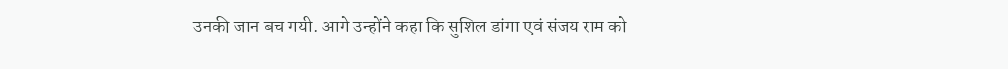उनकी जान बच गयी. आगे उन्होंने कहा कि सुशिल डांगा एवं संजय राम को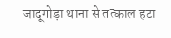जादूगोड़ा थाना से तत्काल हटा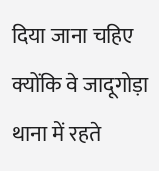दिया जाना चहिए क्योंकि वे जादूगोड़ा थाना में रहते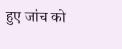हुए जांच को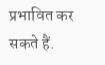प्रभावित कर सकते हैं.